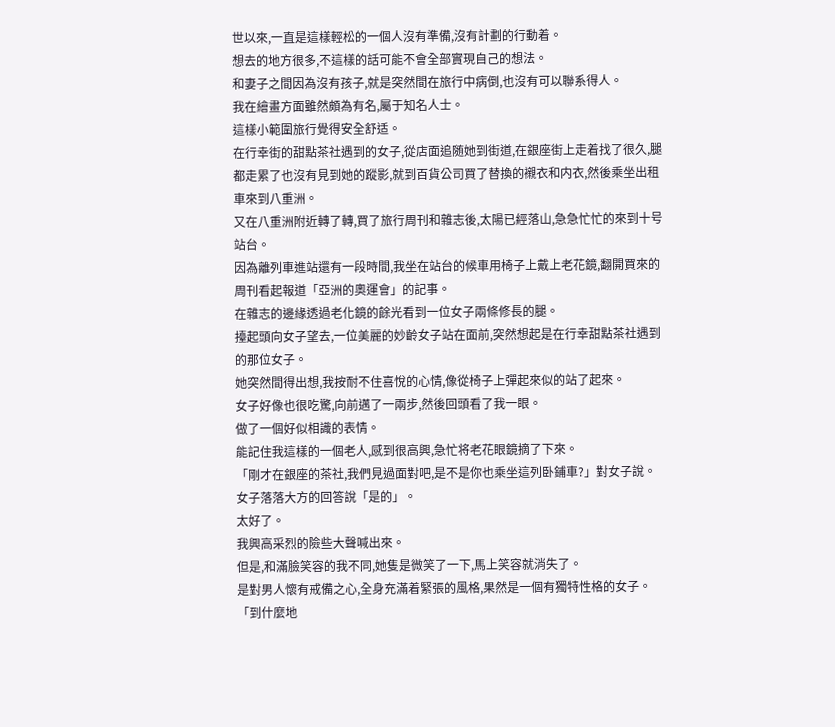世以來,一直是這樣輕松的一個人沒有準備,沒有計劃的行動着。
想去的地方很多,不這樣的話可能不會全部實現自己的想法。
和妻子之間因為沒有孩子,就是突然間在旅行中病倒,也沒有可以聯系得人。
我在繪畫方面雖然頗為有名,屬于知名人士。
這樣小範圍旅行覺得安全舒适。
在行幸街的甜點茶社遇到的女子,從店面追随她到街道,在銀座街上走着找了很久,腿都走累了也沒有見到她的蹤影,就到百貨公司買了替換的襯衣和内衣,然後乘坐出租車來到八重洲。
又在八重洲附近轉了轉,買了旅行周刊和雜志後,太陽已經落山,急急忙忙的來到十号站台。
因為離列車進站還有一段時間,我坐在站台的候車用椅子上戴上老花鏡,翻開買來的周刊看起報道「亞洲的奧運會」的記事。
在雜志的邊緣透過老化鏡的餘光看到一位女子兩條修長的腿。
擡起頭向女子望去,一位美麗的妙齡女子站在面前,突然想起是在行幸甜點茶社遇到的那位女子。
她突然間得出想,我按耐不住喜悅的心情,像從椅子上彈起來似的站了起來。
女子好像也很吃驚,向前邁了一兩步,然後回頭看了我一眼。
做了一個好似相識的表情。
能記住我這樣的一個老人,感到很高興,急忙将老花眼鏡摘了下來。
「剛才在銀座的茶社,我們見過面對吧,是不是你也乘坐這列卧鋪車?」對女子說。
女子落落大方的回答說「是的」。
太好了。
我興高采烈的險些大聲喊出來。
但是,和滿臉笑容的我不同,她隻是微笑了一下,馬上笑容就消失了。
是對男人懷有戒備之心,全身充滿着緊張的風格,果然是一個有獨特性格的女子。
「到什麼地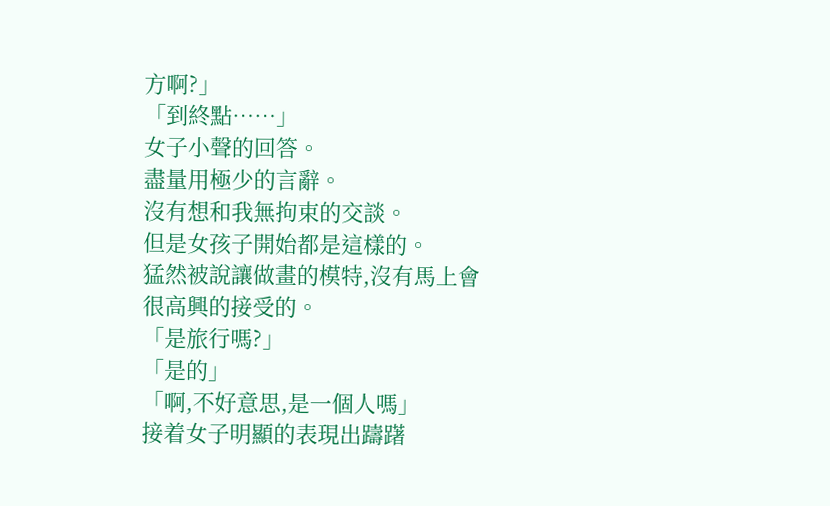方啊?」
「到終點……」
女子小聲的回答。
盡量用極少的言辭。
沒有想和我無拘束的交談。
但是女孩子開始都是這樣的。
猛然被說讓做畫的模特,沒有馬上會很高興的接受的。
「是旅行嗎?」
「是的」
「啊,不好意思,是一個人嗎」
接着女子明顯的表現出躊躇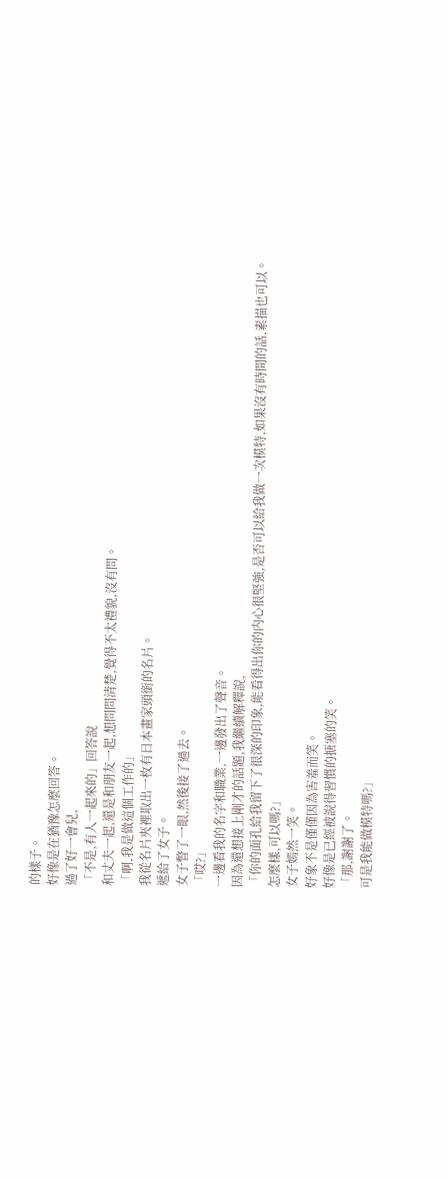的樣子。
好像是在猶豫怎麼回答。
過了好一會兒,
「不是,有人一起來的」回答說
和丈夫一起,還是和朋友一起,想問問清楚,覺得不太禮貌,沒有問。
「啊,我是做這個工作的」
我從名片夾裡取出一枚有日本畫家頭銜的名片。
遞給了女子。
女子瞥了一眼,然後接了過去。
「哎?」
一邊看我的名字和職業,一邊發出了聲音。
因為還想接上剛才的話題,我繼續解釋說,
「你的面孔給我留下了很深的印象,能看得出你的内心很堅強,是否可以給我做一次模特,如果沒有時間的話,素描也可以。
怎麼樣,可以嗎?」
女子嫣然一笑。
好象不是僅僅因為害羞而笑。
好像是已經被說得習慣的搪塞的笑。
「那,謝謝了。
可是我能做模特嗎?」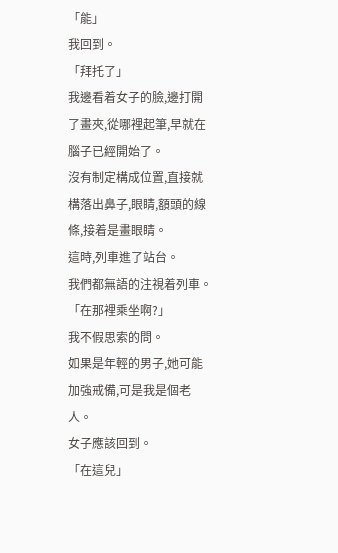「能」
我回到。
「拜托了」
我邊看着女子的臉,邊打開了畫夾,從哪裡起筆,早就在腦子已經開始了。
沒有制定構成位置,直接就構落出鼻子,眼睛,額頭的線條,接着是畫眼睛。
這時,列車進了站台。
我們都無語的注視着列車。
「在那裡乘坐啊?」
我不假思索的問。
如果是年輕的男子,她可能加強戒備,可是我是個老人。
女子應該回到。
「在這兒」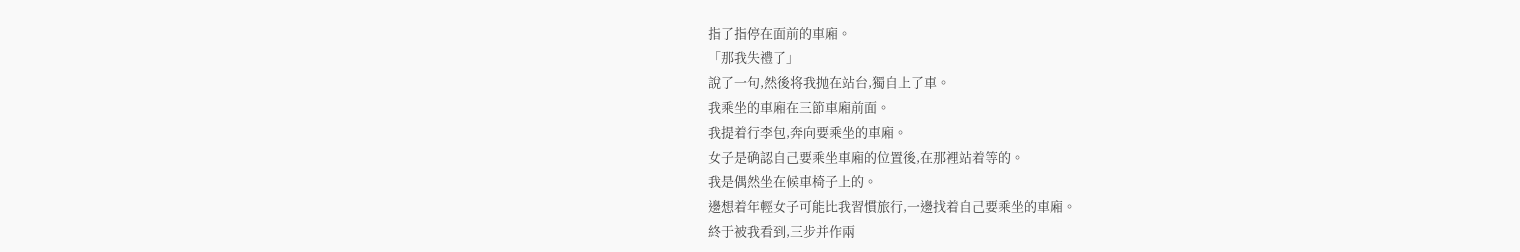指了指停在面前的車廂。
「那我失禮了」
說了一句,然後将我抛在站台,獨自上了車。
我乘坐的車廂在三節車廂前面。
我提着行李包,奔向要乘坐的車廂。
女子是确認自己要乘坐車廂的位置後,在那裡站着等的。
我是偶然坐在候車椅子上的。
邊想着年輕女子可能比我習慣旅行,一邊找着自己要乘坐的車廂。
終于被我看到,三步并作兩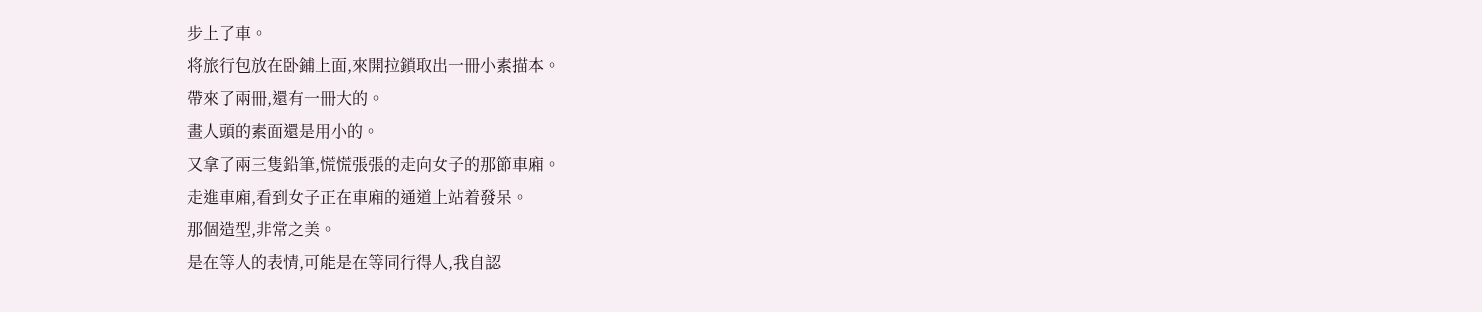步上了車。
将旅行包放在卧鋪上面,來開拉鎖取出一冊小素描本。
帶來了兩冊,還有一冊大的。
畫人頭的素面還是用小的。
又拿了兩三隻鉛筆,慌慌張張的走向女子的那節車廂。
走進車廂,看到女子正在車廂的通道上站着發呆。
那個造型,非常之美。
是在等人的表情,可能是在等同行得人,我自認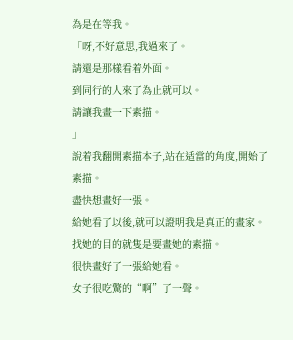為是在等我。
「呀,不好意思,我過來了。
請還是那樣看着外面。
到同行的人來了為止就可以。
請讓我畫一下素描。
」
說着我翻開素描本子,站在适當的角度,開始了素描。
盡快想畫好一張。
給她看了以後,就可以證明我是真正的畫家。
找她的目的就隻是要畫她的素描。
很快畫好了一張給她看。
女子很吃驚的“啊”了一聲。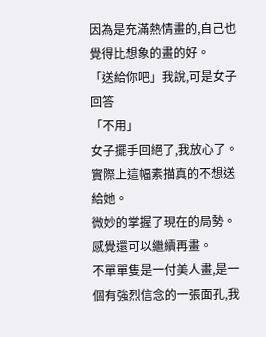因為是充滿熱情畫的,自己也覺得比想象的畫的好。
「送給你吧」我說,可是女子回答
「不用」
女子擺手回絕了,我放心了。
實際上這幅素描真的不想送給她。
微妙的掌握了現在的局勢。
感覺還可以繼續再畫。
不單單隻是一付美人畫,是一個有強烈信念的一張面孔,我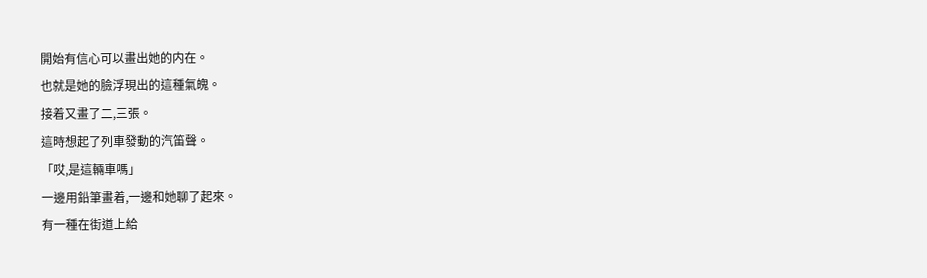開始有信心可以畫出她的内在。
也就是她的臉浮現出的這種氣魄。
接着又畫了二,三張。
這時想起了列車發動的汽笛聲。
「哎,是這輛車嗎」
一邊用鉛筆畫着,一邊和她聊了起來。
有一種在街道上給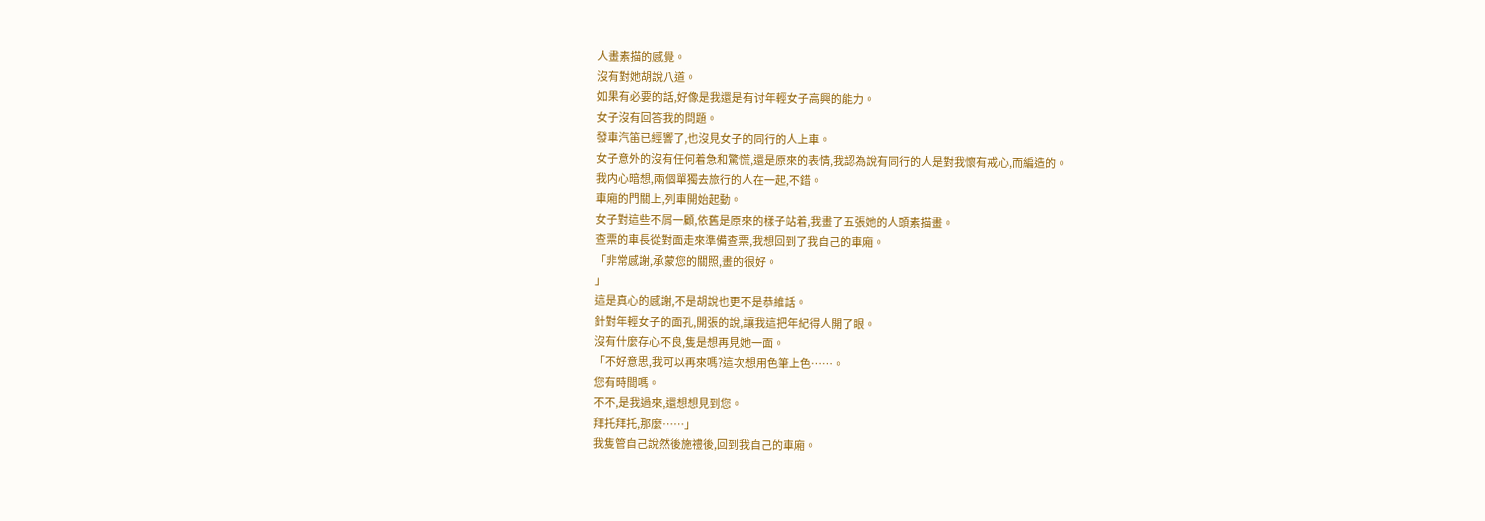人畫素描的感覺。
沒有對她胡說八道。
如果有必要的話,好像是我還是有讨年輕女子高興的能力。
女子沒有回答我的問題。
發車汽笛已經響了,也沒見女子的同行的人上車。
女子意外的沒有任何着急和驚慌,還是原來的表情,我認為說有同行的人是對我懷有戒心,而編造的。
我内心暗想,兩個單獨去旅行的人在一起,不錯。
車廂的門關上,列車開始起動。
女子對這些不屑一顧,依舊是原來的樣子站着,我畫了五張她的人頭素描畫。
查票的車長從對面走來準備查票,我想回到了我自己的車廂。
「非常感謝,承蒙您的關照,畫的很好。
」
這是真心的感謝,不是胡說也更不是恭維話。
針對年輕女子的面孔,開張的說,讓我這把年紀得人開了眼。
沒有什麼存心不良,隻是想再見她一面。
「不好意思,我可以再來嗎?這次想用色筆上色……。
您有時間嗎。
不不,是我過來,還想想見到您。
拜托拜托,那麼……」
我隻管自己說然後施禮後,回到我自己的車廂。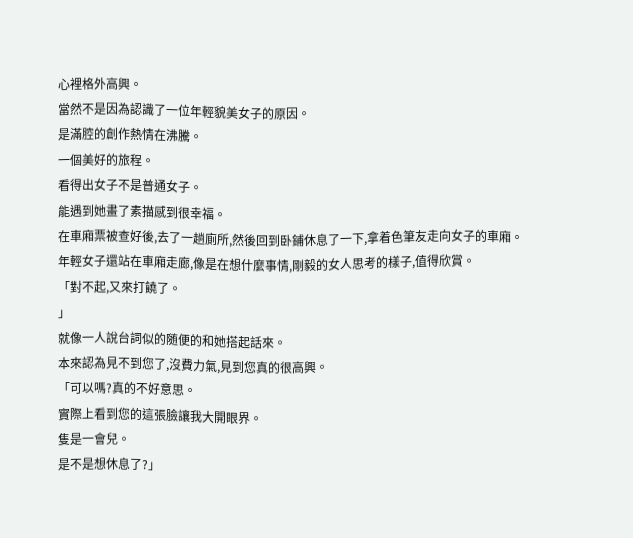心裡格外高興。
當然不是因為認識了一位年輕貌美女子的原因。
是滿腔的創作熱情在沸騰。
一個美好的旅程。
看得出女子不是普通女子。
能遇到她畫了素描感到很幸福。
在車廂票被查好後,去了一趟廁所,然後回到卧鋪休息了一下,拿着色筆友走向女子的車廂。
年輕女子還站在車廂走廊,像是在想什麼事情,剛毅的女人思考的樣子,值得欣賞。
「對不起,又來打饒了。
」
就像一人說台詞似的随便的和她搭起話來。
本來認為見不到您了,沒費力氣,見到您真的很高興。
「可以嗎?真的不好意思。
實際上看到您的這張臉讓我大開眼界。
隻是一會兒。
是不是想休息了?」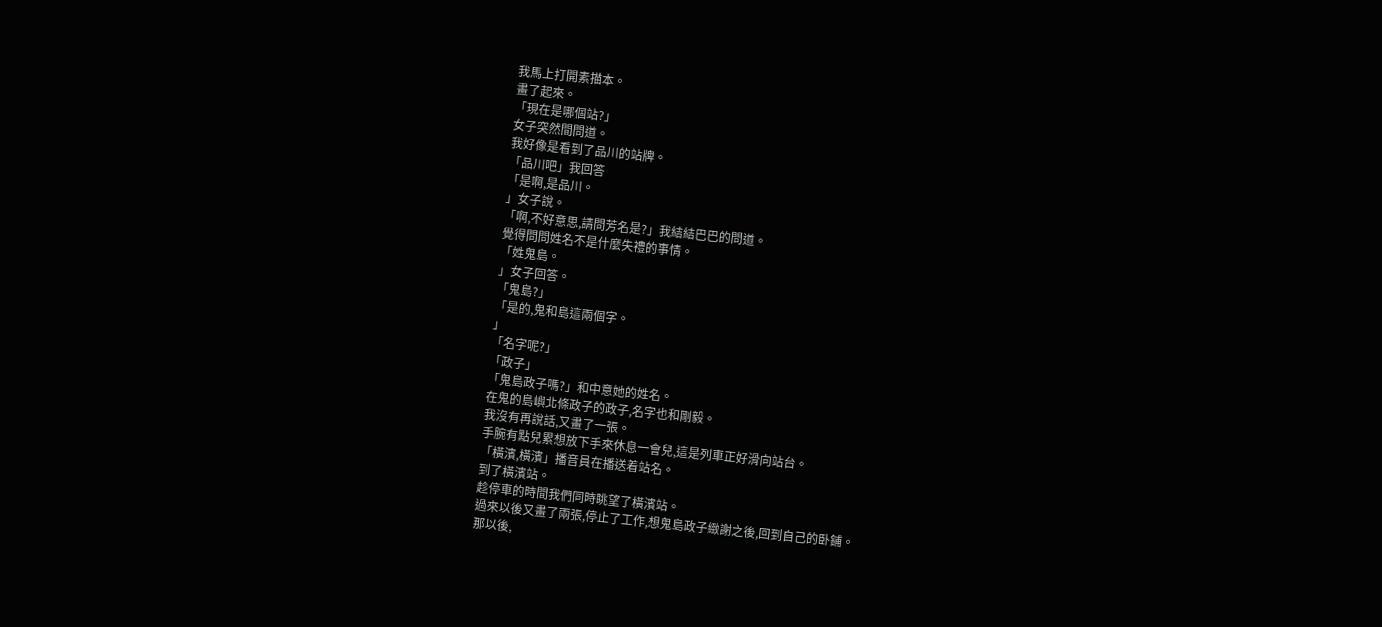我馬上打開素描本。
畫了起來。
「現在是哪個站?」
女子突然間問道。
我好像是看到了品川的站牌。
「品川吧」我回答
「是啊,是品川。
」女子說。
「啊,不好意思,請問芳名是?」我結結巴巴的問道。
覺得問問姓名不是什麼失禮的事情。
「姓鬼島。
」女子回答。
「鬼島?」
「是的,鬼和島這兩個字。
」
「名字呢?」
「政子」
「鬼島政子嗎?」和中意她的姓名。
在鬼的島嶼北條政子的政子,名字也和剛毅。
我沒有再說話,又畫了一張。
手腕有點兒累想放下手來休息一會兒,這是列車正好滑向站台。
「橫濱,橫濱」播音員在播送着站名。
到了橫濱站。
趁停車的時間我們同時眺望了橫濱站。
過來以後又畫了兩張,停止了工作,想鬼島政子緻謝之後,回到自己的卧鋪。
那以後,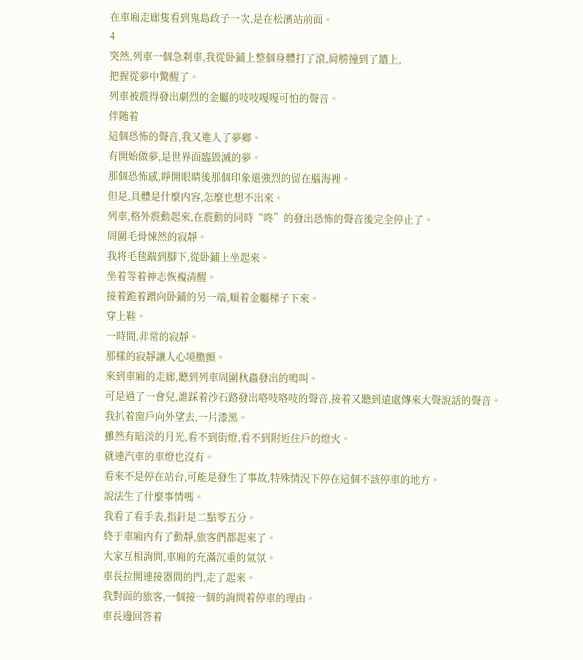在車廂走廊隻看到鬼島政子一次,是在松濱站前面。
4
突然,列車一個急刹車,我從卧鋪上整個身體打了滾,肩膀撞到了牆上,
把握從夢中驚醒了。
列車被震得發出劇烈的金屬的吱吱嘎嘎可怕的聲音。
伴随着
這個恐怖的聲音,我又進入了夢鄉。
有開始做夢,是世界面臨毀滅的夢。
那個恐怖感,睜開眼睛後那個印象還強烈的留在腦海裡。
但是,具體是什麼内容,怎麼也想不出來。
列車,格外震動起來,在震動的同時“咚”的發出恐怖的聲音後完全停止了。
周圍毛骨悚然的寂靜。
我将毛毯踹到腳下,從卧鋪上坐起來。
坐着等着神志恢複清醒。
接着跪着蹭向卧鋪的另一端,順着金屬梯子下來。
穿上鞋。
一時間,非常的寂靜。
那樣的寂靜讓人心境膽顫。
來到車廂的走廊,聽到列車周圍秋蟲發出的鳴叫。
可是過了一會兒,誰踩着沙石路發出咯吱咯吱的聲音,接着又聽到遠處傳來大聲說話的聲音。
我扒着窗戶向外望去,一片漆黑。
雖然有暗淡的月光,看不到街燈,看不到附近住戶的燈火。
就連汽車的車燈也沒有。
看來不是停在站台,可能是發生了事故,特殊情況下停在這個不該停車的地方。
說法生了什麼事情嗎。
我看了看手表,指針是二點零五分。
終于車廂内有了動靜,旅客們都起來了。
大家互相詢問,車廂的充滿沉重的氣氛。
車長拉開連接器間的門,走了起來。
我對面的旅客,一個接一個的詢問着停車的理由。
車長邊回答着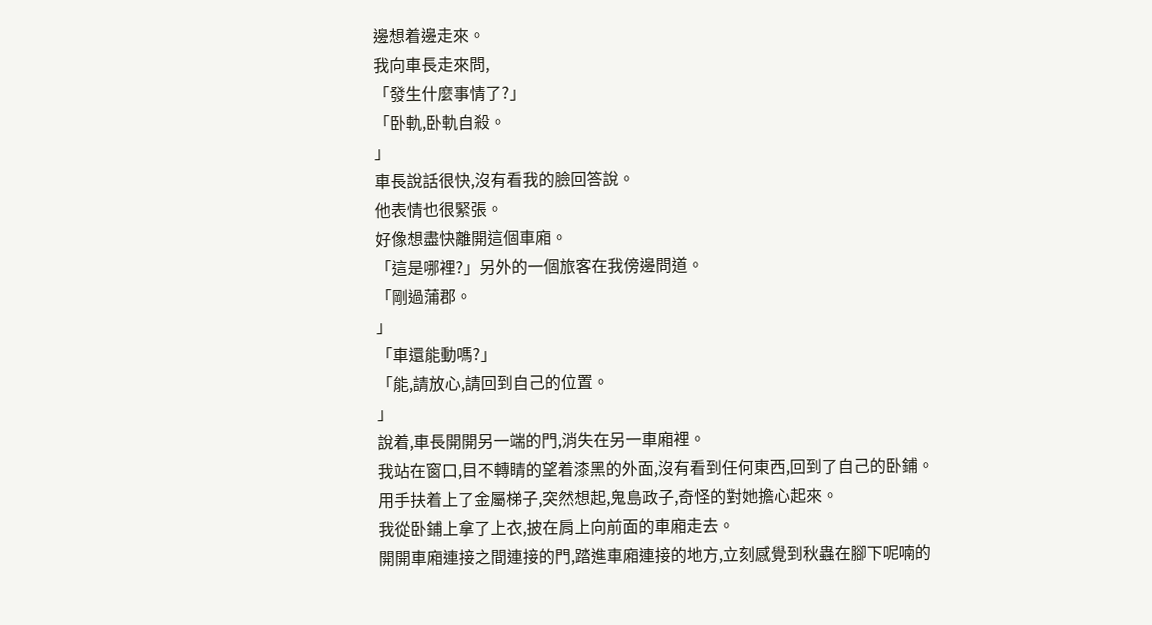邊想着邊走來。
我向車長走來問,
「發生什麼事情了?」
「卧軌,卧軌自殺。
」
車長說話很快,沒有看我的臉回答說。
他表情也很緊張。
好像想盡快離開這個車廂。
「這是哪裡?」另外的一個旅客在我傍邊問道。
「剛過蒲郡。
」
「車還能動嗎?」
「能,請放心,請回到自己的位置。
」
說着,車長開開另一端的門,消失在另一車廂裡。
我站在窗口,目不轉睛的望着漆黑的外面,沒有看到任何東西,回到了自己的卧鋪。
用手扶着上了金屬梯子,突然想起,鬼島政子,奇怪的對她擔心起來。
我從卧鋪上拿了上衣,披在肩上向前面的車廂走去。
開開車廂連接之間連接的門,踏進車廂連接的地方,立刻感覺到秋蟲在腳下呢喃的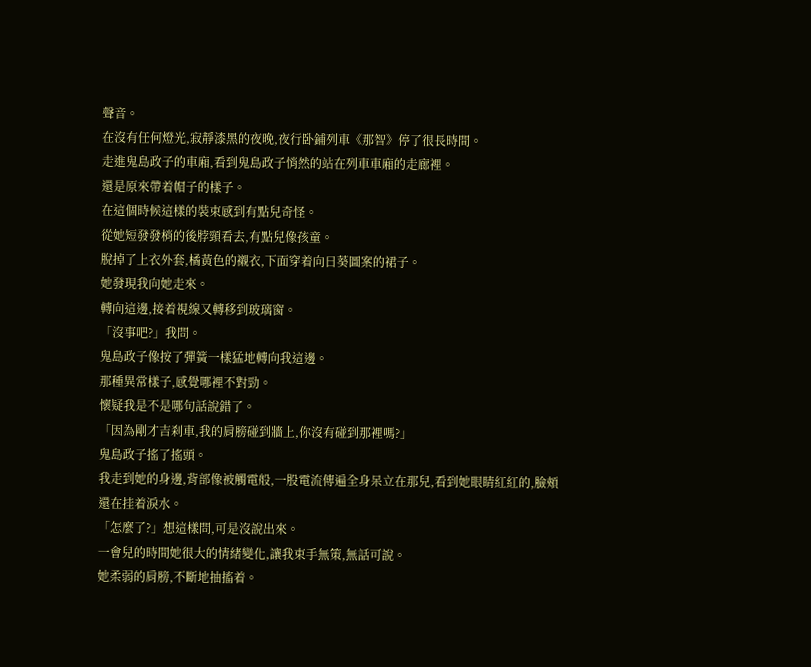聲音。
在沒有任何燈光,寂靜漆黑的夜晚,夜行卧鋪列車《那智》停了很長時間。
走進鬼島政子的車廂,看到鬼島政子悄然的站在列車車廂的走廊裡。
還是原來帶着帽子的樣子。
在這個時候這樣的裝束感到有點兒奇怪。
從她短發發梢的後脖頸看去,有點兒像孩童。
脫掉了上衣外套,橘黃色的襯衣,下面穿着向日葵圖案的裙子。
她發現我向她走來。
轉向這邊,接着視線又轉移到玻璃窗。
「沒事吧?」我問。
鬼島政子像按了彈簧一樣猛地轉向我這邊。
那種異常樣子,感覺哪裡不對勁。
懷疑我是不是哪句話說錯了。
「因為剛才吉刹車,我的肩膀碰到牆上,你沒有碰到那裡嗎?」
鬼島政子搖了搖頭。
我走到她的身邊,背部像被觸電般,一股電流傳遍全身呆立在那兒,看到她眼睛紅紅的,臉頰還在挂着淚水。
「怎麼了?」想這樣問,可是沒說出來。
一會兒的時間她很大的情緒變化,讓我束手無策,無話可說。
她柔弱的肩膀,不斷地抽搐着。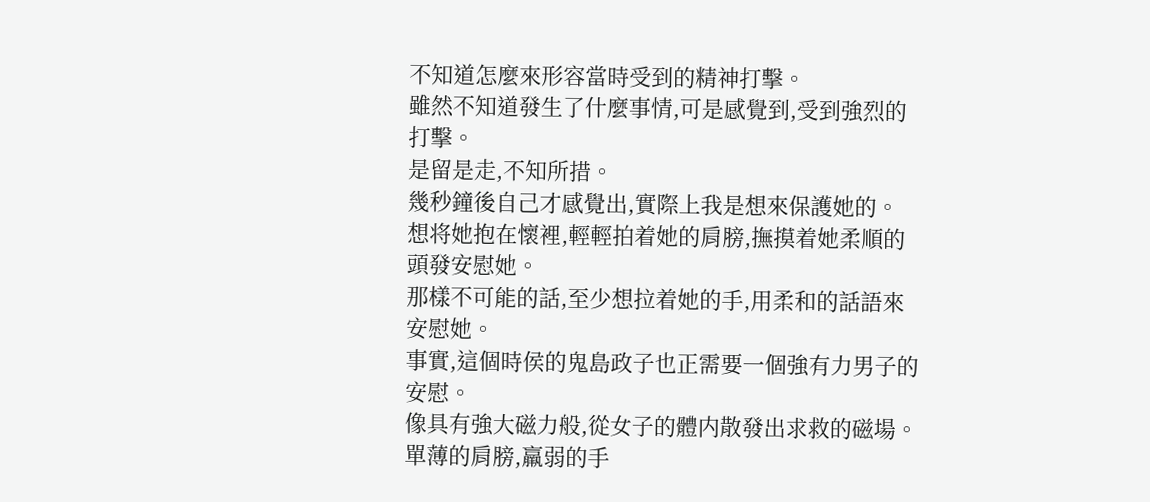不知道怎麼來形容當時受到的精神打擊。
雖然不知道發生了什麼事情,可是感覺到,受到強烈的打擊。
是留是走,不知所措。
幾秒鐘後自己才感覺出,實際上我是想來保護她的。
想将她抱在懷裡,輕輕拍着她的肩膀,撫摸着她柔順的頭發安慰她。
那樣不可能的話,至少想拉着她的手,用柔和的話語來安慰她。
事實,這個時侯的鬼島政子也正需要一個強有力男子的安慰。
像具有強大磁力般,從女子的體内散發出求救的磁場。
單薄的肩膀,羸弱的手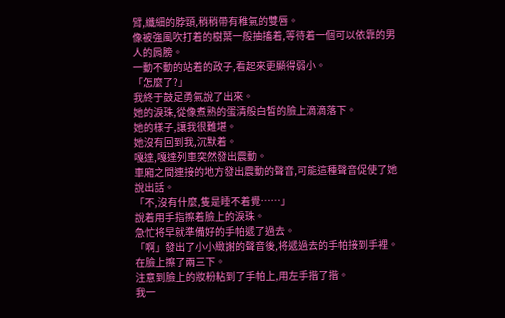臂,纖細的脖頸,稍稍帶有稚氣的雙唇。
像被強風吹打着的樹葉一般抽搐着,等待着一個可以依靠的男人的肩膀。
一動不動的站着的政子,看起來更顯得弱小。
「怎麼了?」
我終于鼓足勇氣說了出來。
她的淚珠,從像煮熟的蛋清般白皙的臉上滴滴落下。
她的樣子,讓我很難堪。
她沒有回到我,沉默着。
嘎達,嘎達列車突然發出震動。
車廂之間連接的地方發出震動的聲音,可能這種聲音促使了她說出話。
「不,沒有什麼,隻是睡不着覺……」
說着用手指擦着臉上的淚珠。
急忙将早就準備好的手帕遞了過去。
「啊」發出了小小緻謝的聲音後,将遞過去的手帕接到手裡。
在臉上擦了兩三下。
注意到臉上的妝粉粘到了手帕上,用左手揩了揩。
我一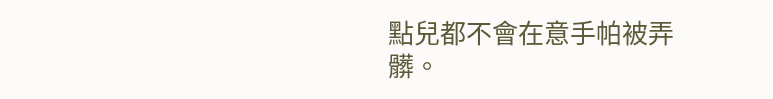點兒都不會在意手帕被弄髒。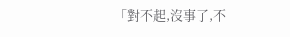「對不起,沒事了,不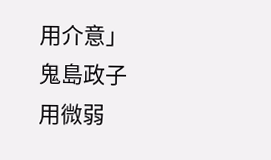用介意」
鬼島政子用微弱